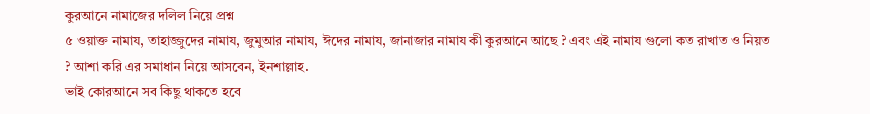কুরআনে নামাজের দলিল নিয়ে প্রশ্ন
৫ ওয়াক্ত নামায, তাহাজ্জুদের নামায, জুমুআর নামায, ঈদের নামায, জানাজার নামায কী কুরআনে আছে ? এবং এই নামায গুলো কত রাখাত ও নিয়ত ? আশা করি এর সমাধান নিয়ে আসবেন, ইনশাল্লাহ.
ভাই কোরআনে সব কিছু থাকতে হবে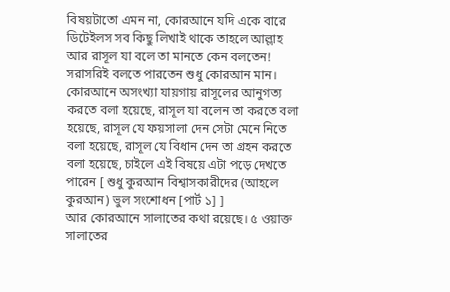বিষয়টাতো এমন না, কোরআনে যদি একে বারে ডিটেইলস সব কিছু লিখাই থাকে তাহলে আল্লাহ আর রাসূল যা বলে তা মানতে কেন বলতেন! সরাসরিই বলতে পারতেন শুধু কোরআন মান। কোরআনে অসংখ্যা যায়গায় রাসূলের আনুগত্য করতে বলা হয়েছে, রাসূল যা বলেন তা করতে বলা হয়েছে, রাসূল যে ফয়সালা দেন সেটা মেনে নিতে বলা হয়েছে, রাসূল যে বিধান দেন তা গ্রহন করতে বলা হয়েছে, চাইলে এই বিষয়ে এটা পড়ে দেখতে পারেন [ শুধু কুরআন বিশ্বাসকারীদের (আহলে কুরআন) ভুল সংশোধন [পার্ট ১] ]
আর কোরআনে সালাতের কথা রয়েছে। ৫ ওয়াক্ত সালাতের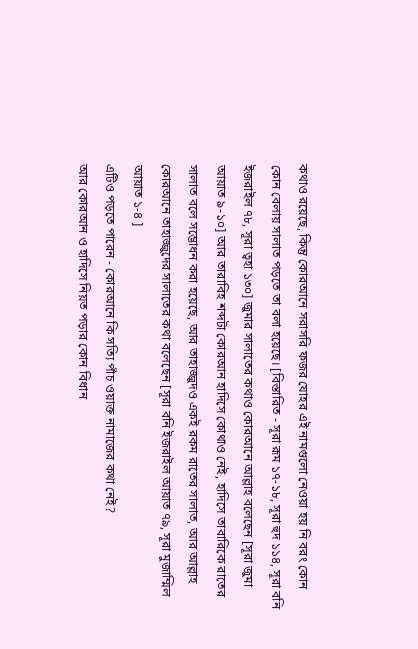কথাও রয়েছে, কিন্তু কোরআনে সরাসরি ফজর যোহর এই নামগুলো নেওয়া হয় নি বরং কোন কোন বেলায় সালাত পড়তে তা বলা হয়েছে। [বিস্তারিত - সূরা রূম ১৭-১৮, সূরা হুদ ১১৪, সূরা বনি ইজরাইল ৭৮, সূরা ত্বহা ১৩০] জুমার সালাতের কথাও কোরআনে আল্লাহ বলেছেন [সূরা জুমা আয়াত ৯-১০] আর তারাবিহ শব্দটা কোরআন হাদিসে কোথাও নেই, হাদিসে তাবারিকে রাতের সালাত বলে সম্ভোধন করা হয়েছে, আর তাহাজ্জুদও একই রকম রাতের সালাত, আর আল্লাহ কোরআনে তাহাজ্জুদের সালাতের কথা বলেছেন [সূরা বনি ইজরাইল আয়াত ৭৯, সূরা মুজাম্মিল আয়াত ১-৪ ]
এটিও পড়তে পারেন - কোরআনে কি সত্যি পাঁচ ওয়াক্ত নামাজের কথা নেই?
আর কোরআন ও হাদিসে নিয়ত পড়ার কোন বিধান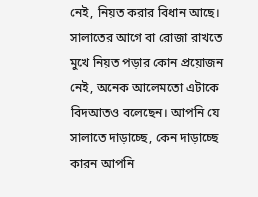নেই, নিয়ত করার বিধান আছে। সালাতের আগে বা রোজা রাখতে মুখে নিয়ত পড়ার কোন প্রয়োজন নেই, অনেক আলেমতো এটাকে বিদআতও বলেছেন। আপনি যে সালাতে দাড়াচ্ছে, কেন দাড়াচ্ছে কারন আপনি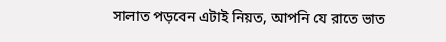সালাত পড়বেন এটাই নিয়ত, আপনি যে রাতে ভাত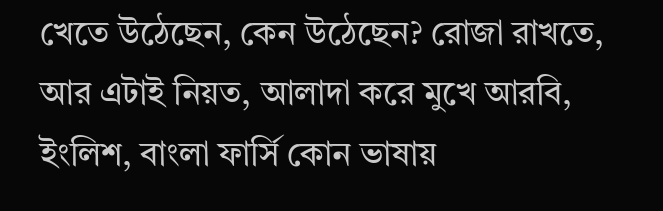খেতে উঠেছেন, কেন উঠেছেন? রোজা রাখতে, আর এটাই নিয়ত, আলাদা করে মুখে আরবি, ইংলিশ, বাংলা ফার্সি কোন ভাষায়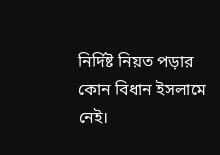নির্দিষ্ট নিয়ত পড়ার কোন বিধান ইসলামে নেই।